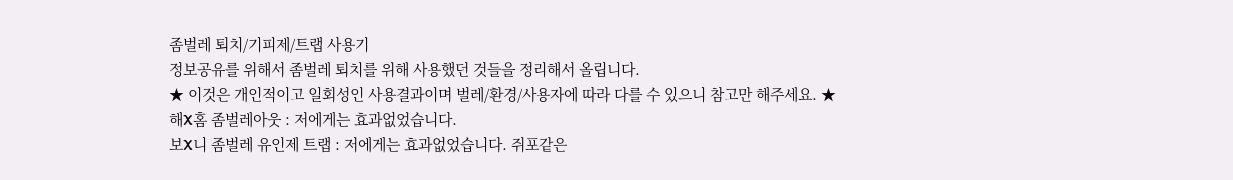좀벌레 퇴치/기피제/트랩 사용기
정보공유를 위해서 좀벌레 퇴치를 위해 사용했던 것들을 정리해서 올립니다.
★ 이것은 개인적이고 일회성인 사용결과이며 벌레/환경/사용자에 따라 다를 수 있으니 참고만 해주세요. ★
해X홈 좀벌레아웃 : 저에게는 효과없었습니다.
보X니 좀벌레 유인제 트랩 : 저에게는 효과없었습니다. 쥐포같은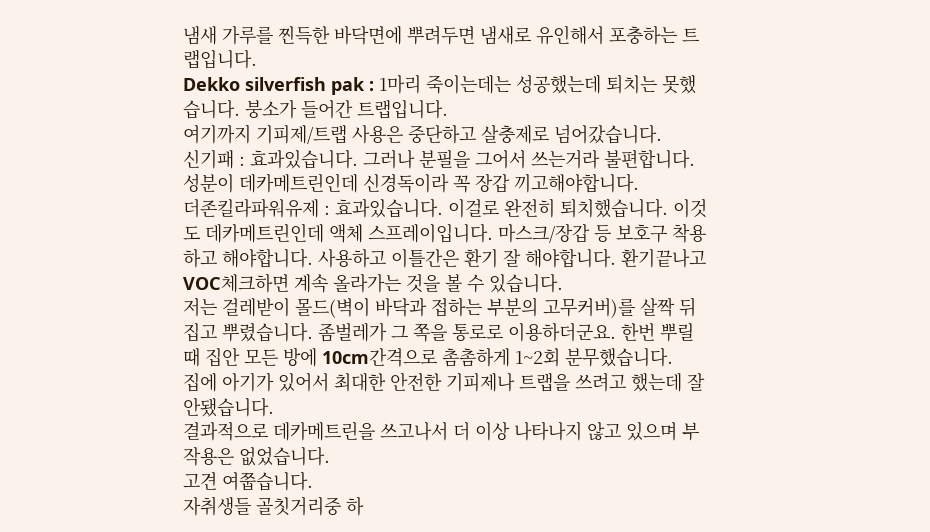냄새 가루를 찐득한 바닥면에 뿌려두면 냄새로 유인해서 포충하는 트랩입니다.
Dekko silverfish pak : 1마리 죽이는데는 성공했는데 퇴치는 못했습니다. 붕소가 들어간 트랩입니다.
여기까지 기피제/트랩 사용은 중단하고 살충제로 넘어갔습니다.
신기패 : 효과있습니다. 그러나 분필을 그어서 쓰는거라 불편합니다. 성분이 데카메트린인데 신경독이라 꼭 장갑 끼고해야합니다.
더존킬라파워유제 : 효과있습니다. 이걸로 완전히 퇴치했습니다. 이것도 데카메트린인데 액체 스프레이입니다. 마스크/장갑 등 보호구 착용하고 해야합니다. 사용하고 이틀간은 환기 잘 해야합니다. 환기끝나고 VOC체크하면 계속 올라가는 것을 볼 수 있습니다.
저는 걸레받이 몰드(벽이 바닥과 접하는 부분의 고무커버)를 살짝 뒤집고 뿌렸습니다. 좀벌레가 그 쪽을 통로로 이용하더군요. 한번 뿌릴 때 집안 모든 방에 10cm간격으로 촘촘하게 1~2회 분무했습니다.
집에 아기가 있어서 최대한 안전한 기피제나 트랩을 쓰려고 했는데 잘 안됐습니다.
결과적으로 데카메트린을 쓰고나서 더 이상 나타나지 않고 있으며 부작용은 없었습니다.
고견 여쭙습니다.
자취생들 골칫거리중 하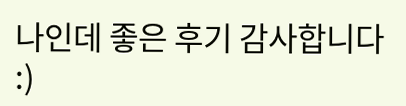나인데 좋은 후기 감사합니다 :)